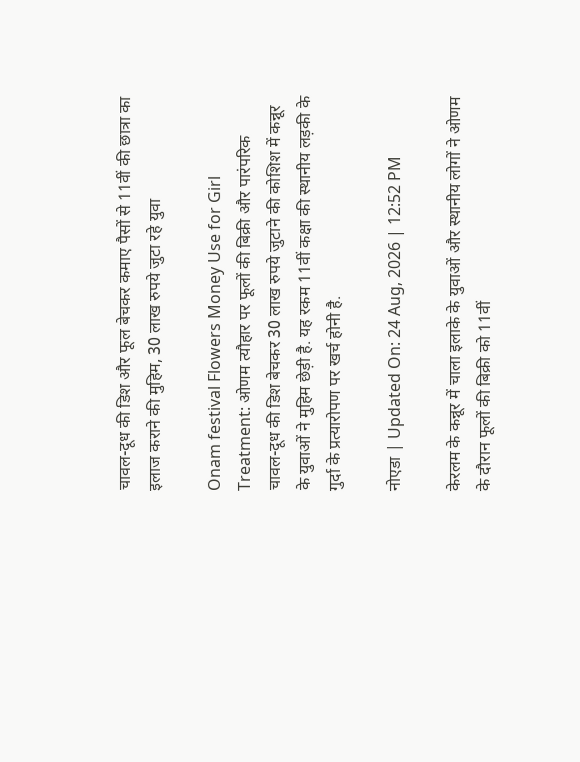चावल-दूध की डिश और फूल बेचकर कमाए पैसों से 11वीं की छात्रा का इलाज कराने की मुहिम, 30 लाख रुपये जुटा रहे युवा

Onam festival Flowers Money Use for Girl Treatment: ओणम त्यौहार पर फूलों की बिक्री और पारंपरिक चावल-दूध की डिश बेचकर 30 लाख रुपये जुटाने की कोशिश में कन्नूर के युवाओं ने मुहिम छेड़ी है. यह रकम 11वीं कक्षा की स्थानीय लड़की के गुर्दा के प्रत्यारोपण पर खर्च होनी है.

नोएडा | Updated On: 24 Aug, 2026 | 12:52 PM

केरलम के कन्नूर में चाला इलाके के युवाओं और स्थानीय लोगों ने ओणम के दौरान फूलों की बिक्री को 11वीं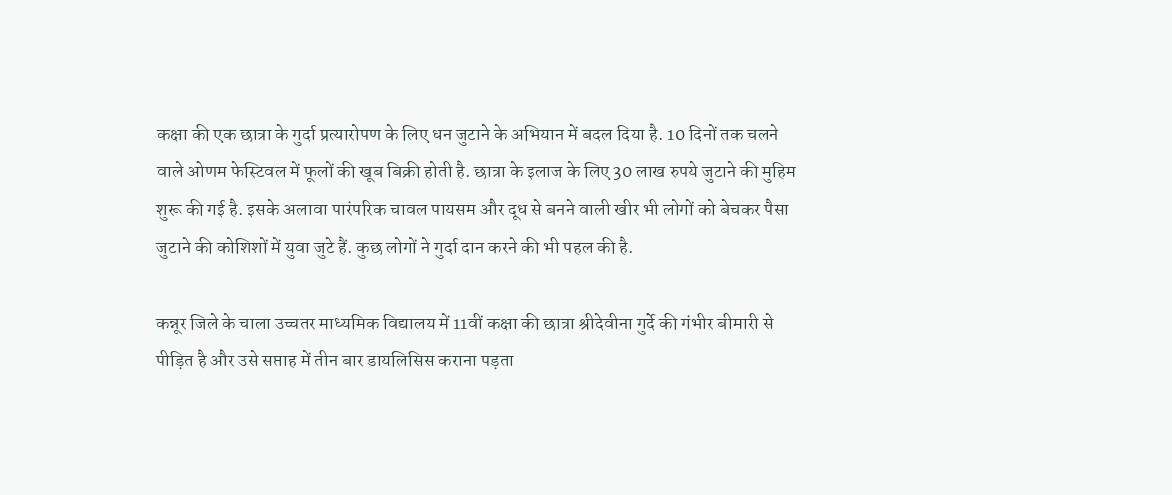कक्षा की एक छात्रा के गुर्दा प्रत्यारोपण के लिए धन जुटाने के अभियान में बदल दिया है. 10 दिनों तक चलने वाले ओणम फेस्टिवल में फूलों की खूब बिक्री होती है. छात्रा के इलाज के लिए 30 लाख रुपये जुटाने की मुहिम शुरू की गई है. इसके अलावा पारंपरिक चावल पायसम और दूध से बनने वाली खीर भी लोगों को बेचकर पैसा जुटाने की कोशिशों में युवा जुटे हैं. कुछ लोगों ने गुर्दा दान करने की भी पहल की है.

कन्नूर जिले के चाला उच्चतर माध्यमिक विद्यालय में 11वीं कक्षा की छात्रा श्रीदेवीना गुर्दे की गंभीर बीमारी से पीड़ित है और उसे सप्ताह में तीन बार डायलिसिस कराना पड़ता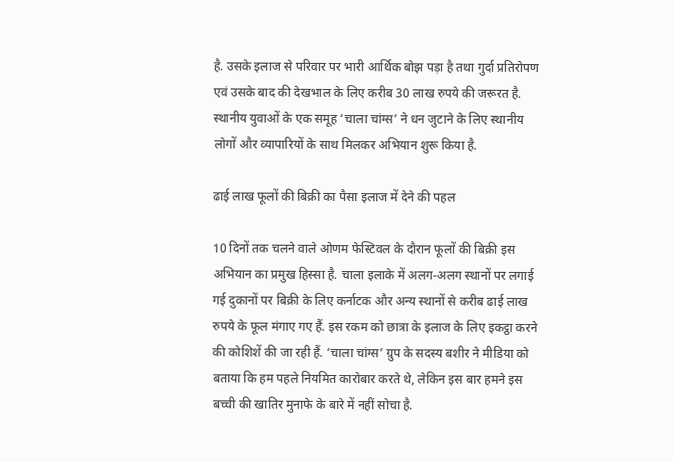है. उसके इलाज से परिवार पर भारी आर्थिक बोझ पड़ा है तथा गुर्दा प्रतिरोपण एवं उसके बाद की देखभाल के लिए करीब 30 लाख रुपये की जरूरत है. स्थानीय युवाओं के एक समूह ‘चाला चांग्स’ ने धन जुटाने के लिए स्थानीय लोगों और व्यापारियों के साथ मिलकर अभियान शुरू किया है.

ढाई लाख फूलों की बिक्री का पैसा इलाज में देने की पहल

10 दिनों तक चलने वाले ओणम फेस्टिवल के दौरान फूलों की बिक्री इस अभियान का प्रमुख हिस्सा है. चाला इलाके में अलग-अलग स्थानों पर लगाई गई दुकानों पर बिक्री के लिए कर्नाटक और अन्य स्थानों से करीब ढाई लाख रुपये के फूल मंगाए गए हैं. इस रकम को छात्रा के इलाज के लिए इकट्ठा करने की कोशिशें की जा रही हैं. ‘चाला चांग्स’ ग्रुप के सदस्य बशीर ने मीडिया को बताया कि हम पहले नियमित कारोबार करते थे, लेकिन इस बार हमने इस बच्ची की खातिर मुनाफे के बारे में नहीं सोचा है.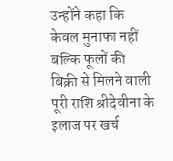उन्होंने कहा कि केवल मुनाफा नहीं बल्कि फूलों की बिक्री से मिलने वाली पूरी राशि श्रीदेवीना के इलाज पर खर्च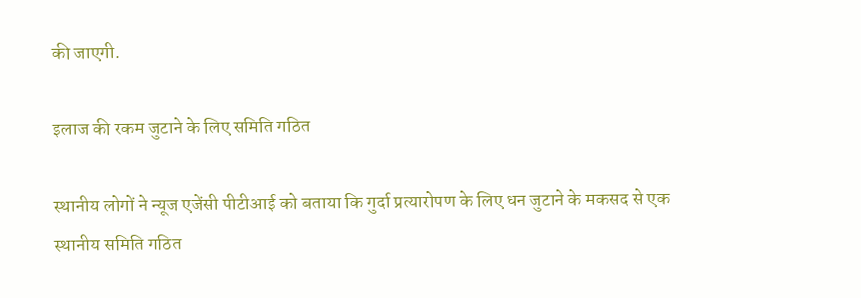की जाएगी.

इलाज की रकम जुटाने के लिए समिति गठित

स्थानीय लोगों ने न्यूज एजेंसी पीटीआई को बताया कि गुर्दा प्रत्यारोपण के लिए धन जुटाने के मकसद से एक स्थानीय समिति गठित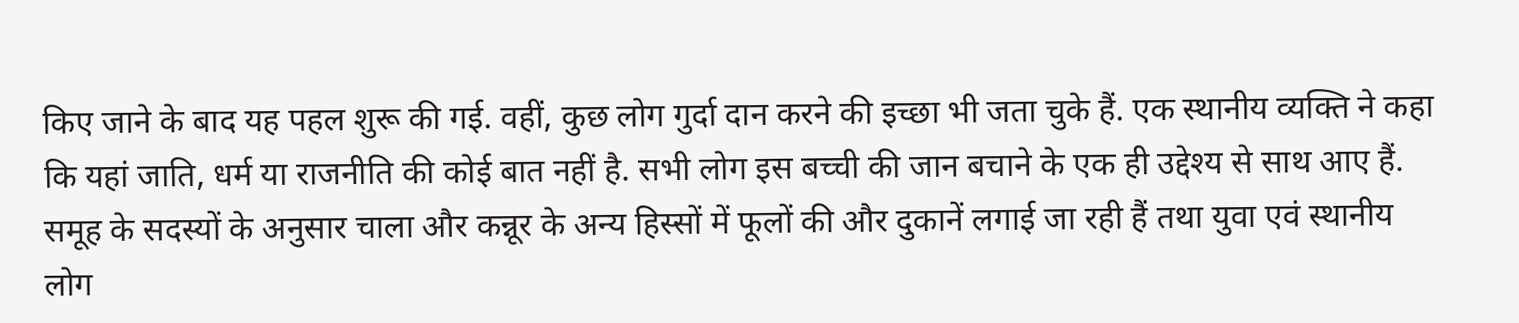किए जाने के बाद यह पहल शुरू की गई. वहीं, कुछ लोग गुर्दा दान करने की इच्छा भी जता चुके हैं. एक स्थानीय व्यक्ति ने कहा कि यहां जाति, धर्म या राजनीति की कोई बात नहीं है. सभी लोग इस बच्ची की जान बचाने के एक ही उद्देश्य से साथ आए हैं. समूह के सदस्यों के अनुसार चाला और कन्नूर के अन्य हिस्सों में फूलों की और दुकानें लगाई जा रही हैं तथा युवा एवं स्थानीय लोग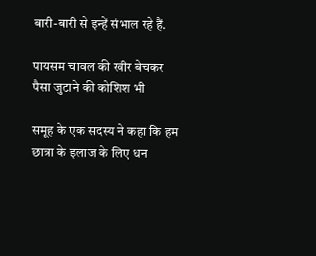बारी-बारी से इन्हें संभाल रहे हैं.

पायसम चावल की खीर बेचकर पैसा जुटाने की कोशिश भी

समूह के एक सदस्य ने कहा कि हम छात्रा के इलाज के लिए धन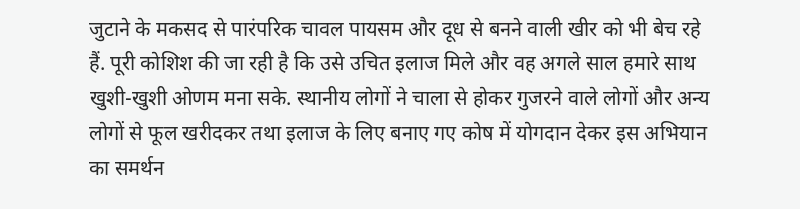जुटाने के मकसद से पारंपरिक चावल पायसम और दूध से बनने वाली खीर को भी बेच रहे हैं. पूरी कोशिश की जा रही है कि उसे उचित इलाज मिले और वह अगले साल हमारे साथ खुशी-खुशी ओणम मना सके. स्थानीय लोगों ने चाला से होकर गुजरने वाले लोगों और अन्य लोगों से फूल खरीदकर तथा इलाज के लिए बनाए गए कोष में योगदान देकर इस अभियान का समर्थन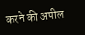करने की अपील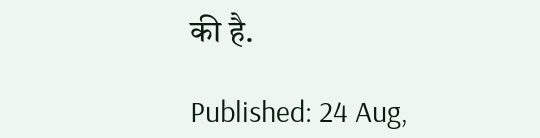की है.

Published: 24 Aug,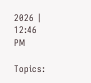2026 | 12:46 PM

Topics: